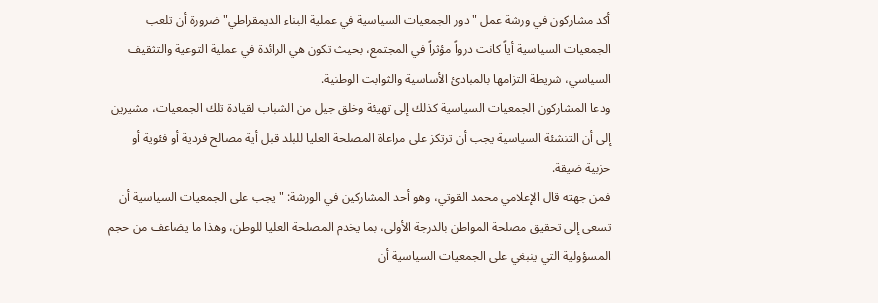أكد مشاركون في ورشة عمل "دور الجمعيات السياسية في عملية البناء الديمقراطي" ضرورة أن تلعب الجمعيات السياسية أياً كانت درواً مؤثراً في المجتمع، بحيث تكون هي الرائدة في عملية التوعية والتثقيف السياسي، شريطة التزامها بالمبادئ الأساسية والثوابت الوطنية.
ودعا المشاركون الجمعيات السياسية كذلك إلى تهيئة وخلق جيل من الشباب لقيادة تلك الجمعيات، مشيرين إلى أن التنشئة السياسية يجب أن ترتكز على مراعاة المصلحة العليا للبلد قبل أية مصالح فردية أو فئوية أو حزبية ضيقة.
فمن جهته قال الإعلامي محمد القوتي، وهو أحد المشاركين في الورشة: "يجب على الجمعيات السياسية أن تسعى إلى تحقيق مصلحة المواطن بالدرجة الأولى، بما يخدم المصلحة العليا للوطن، وهذا ما يضاعف من حجم المسؤولية التي ينبغي على الجمعيات السياسية أن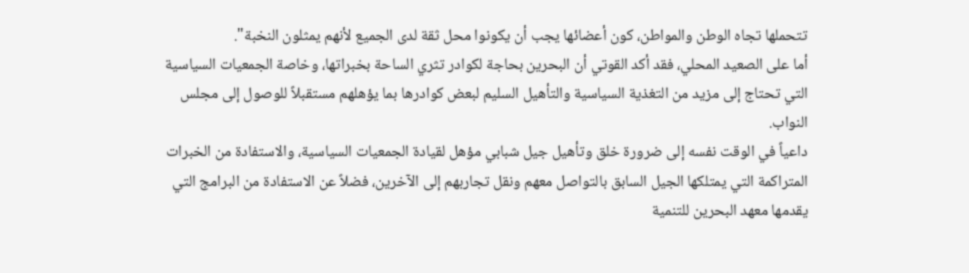تتحملها تجاه الوطن والمواطن، كون أعضائها يجب أن يكونوا محل ثقة لدى الجميع لأنهم يمثلون النخبة".
أما على الصعيد المحلي، فقد أكد القوتي أن البحرين بحاجة لكوادر تثري الساحة بخبراتها، وخاصة الجمعيات السياسية التي تحتاج إلى مزيد من التغذية السياسية والتأهيل السليم لبعض كوادرها بما يؤهلهم مستقبلاً للوصول إلى مجلس النواب.
داعياً في الوقت نفسه إلى ضرورة خلق وتأهيل جيل شبابي مؤهل لقيادة الجمعيات السياسية، والاستفادة من الخبرات المتراكمة التي يمتلكها الجيل السابق بالتواصل معهم ونقل تجاربهم إلى الآخرين، فضلاً عن الاستفادة من البرامج التي يقدمها معهد البحرين للتنمية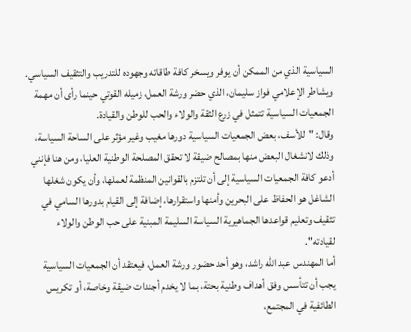السياسية الذي من الممكن أن يوفر ويسخر كافة طاقاته وجهوده للتدريب والتثقيف السياسي.
ويشاطر الإعلامي فواز سليمان، الذي حضر ورشة العمل، زميله القوتي حينما رأى أن مهمة الجمعيات السياسية تتمثل في زرع الثقة والولاء والحب للوطن والقيادة.
وقال: "للأسف، بعض الجمعيات السياسية دورها مغيب وغير مؤثر على الساحة السياسة، وذلك لانشغال البعض منها بمصالح ضيقة لا تحقق المصلحة الوطنية العليا، ومن هنا فإنني أدعو كافة الجمعيات السياسية إلى أن تلتزم بالقوانين المنظمة لعملها، وأن يكون شغلها الشاغل هو الحفاظ على البحرين وأمنها واستقرارها، إضافة إلى القيام بدورها السامي في تثقيف وتعليم قواعدها الجماهيرية السياسة السليمة المبنية على حب الوطن والولاء لقيادته".
أما المهندس عبد الله راشد، وهو أحد حضور ورشة العمل، فيعتقد أن الجمعيات السياسية يجب أن تتأسس وفق أهداف وطنية بحتة، بما لا يخدم أجندات ضيقة وخاصة، أو تكريس الطائفية في المجتمع،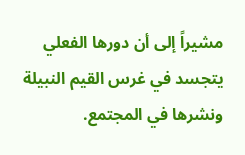مشيراً إلى أن دورها الفعلي يتجسد في غرس القيم النبيلة ونشرها في المجتمع.